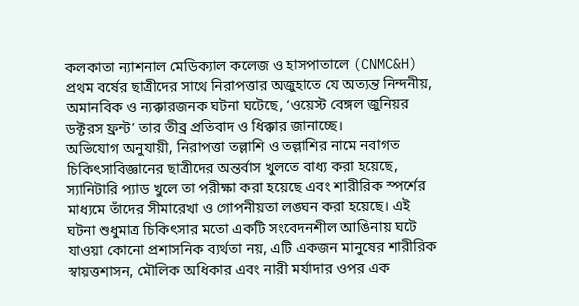কলকাতা ন্যাশনাল মেডিক্যাল কলেজ ও হাসপাতালে (CNMC&H) প্রথম বর্ষের ছাত্রীদের সাথে নিরাপত্তার অজুহাতে যে অত্যন্ত নিন্দনীয়, অমানবিক ও ন্যক্কারজনক ঘটনা ঘটেছে, ‘ওয়েস্ট বেঙ্গল জুনিয়র ডক্টরস ফ্রন্ট’ তার তীব্র প্রতিবাদ ও ধিক্কার জানাচ্ছে।
অভিযোগ অনুযায়ী, নিরাপত্তা তল্লাশি ও তল্লাশির নামে নবাগত চিকিৎসাবিজ্ঞানের ছাত্রীদের অন্তর্বাস খুলতে বাধ্য করা হয়েছে, স্যানিটারি প্যাড খুলে তা পরীক্ষা করা হয়েছে এবং শারীরিক স্পর্শের মাধ্যমে তাঁদের সীমারেখা ও গোপনীয়তা লঙ্ঘন করা হয়েছে। এই ঘটনা শুধুমাত্র চিকিৎসার মতো একটি সংবেদনশীল আঙিনায় ঘটে যাওয়া কোনো প্রশাসনিক ব্যর্থতা নয়, এটি একজন মানুষের শারীরিক স্বায়ত্তশাসন, মৌলিক অধিকার এবং নারী মর্যাদার ওপর এক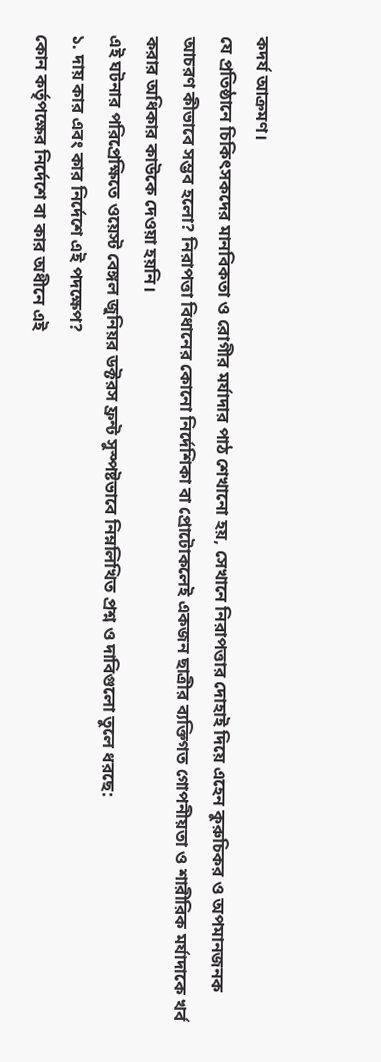কদর্য আক্রমণ।
যে প্রতিষ্ঠানে চিকিৎসকদের মানবিকতা ও রোগীর মর্যাদার পাঠ শেখানো হয়, সেখানে নিরাপত্তার দোহাই দিয়ে এহেন কুরুচিকর ও অপমানজনক আচরণ কীভাবে সম্ভব হলো? নিরাপত্তা বিধানের কোনো নির্দেশিকা বা প্রোটোকলেই একজন ছাত্রীর ব্যক্তিগত গোপনীয়তা ও শারীরিক মর্যাদাকে খর্ব করার অধিকার কাউকে দেওয়া হয়নি।
এই ঘটনার পরিপ্রেক্ষিতে ওয়েস্ট বেঙ্গল জুনিয়র ডক্টরস ফ্রন্ট সুস্পষ্টভাবে নিম্নলিখিত প্রশ্ন ও দাবিগুলো তুলে ধরছে:
১. দায় কার এবং কার নির্দেশে এই পদক্ষেপ?
কোন কর্তৃপক্ষের নির্দেশে বা কার অধীনে এই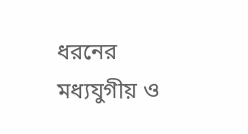ধরনের মধ্যযুগীয় ও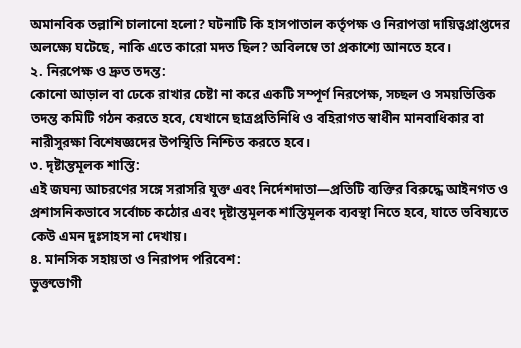অমানবিক তল্লাশি চালানো হলো? ঘটনাটি কি হাসপাতাল কর্তৃপক্ষ ও নিরাপত্তা দায়িত্বপ্রাপ্তদের অলক্ষ্যে ঘটেছে, নাকি এতে কারো মদত ছিল? অবিলম্বে তা প্রকাশ্যে আনতে হবে।
২. নিরপেক্ষ ও দ্রুত তদন্ত:
কোনো আড়াল বা ঢেকে রাখার চেষ্টা না করে একটি সম্পূর্ণ নিরপেক্ষ, সচ্ছল ও সময়ভিত্তিক তদন্ত কমিটি গঠন করতে হবে, যেখানে ছাত্রপ্রতিনিধি ও বহিরাগত স্বাধীন মানবাধিকার বা নারীসুরক্ষা বিশেষজ্ঞদের উপস্থিতি নিশ্চিত করতে হবে।
৩. দৃষ্টান্তমূলক শাস্তি:
এই জঘন্য আচরণের সঙ্গে সরাসরি যুক্ত এবং নির্দেশদাতা—প্রতিটি ব্যক্তির বিরুদ্ধে আইনগত ও প্রশাসনিকভাবে সর্বোচ্চ কঠোর এবং দৃষ্টান্তমূলক শাস্তিমূলক ব্যবস্থা নিতে হবে, যাতে ভবিষ্যতে কেউ এমন দুঃসাহস না দেখায়।
৪. মানসিক সহায়তা ও নিরাপদ পরিবেশ:
ভুক্তভোগী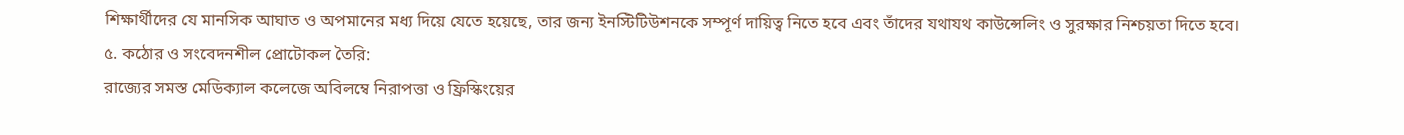শিক্ষার্থীদের যে মানসিক আঘাত ও অপমানের মধ্য দিয়ে যেতে হয়েছে, তার জন্য ইনস্টিটিউশনকে সম্পূর্ণ দায়িত্ব নিতে হবে এবং তাঁদের যথাযথ কাউন্সেলিং ও সুরক্ষার নিশ্চয়তা দিতে হবে।
৫. কঠোর ও সংবেদনশীল প্রোটোকল তৈরি:
রাজ্যের সমস্ত মেডিক্যাল কলেজে অবিলম্বে নিরাপত্তা ও ফ্রিস্কিংয়ের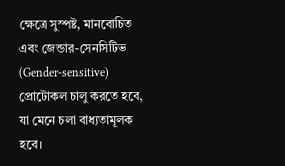ক্ষেত্রে সুস্পষ্ট, মানবোচিত এবং জেন্ডার-সেনসিটিভ (Gender-sensitive) প্রোটোকল চালু করতে হবে, যা মেনে চলা বাধ্যতামূলক হবে।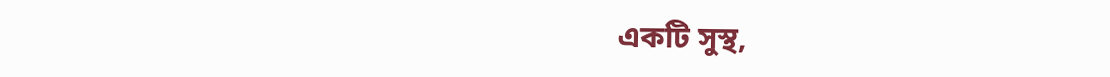একটি সুস্থ,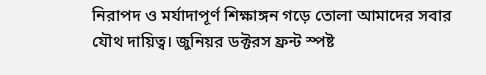নিরাপদ ও মর্যাদাপূর্ণ শিক্ষাঙ্গন গড়ে তোলা আমাদের সবার যৌথ দায়িত্ব। জুনিয়র ডক্টরস ফ্রন্ট স্পষ্ট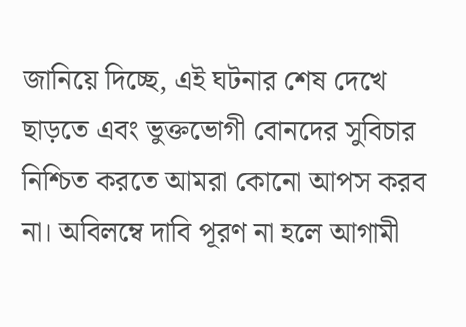জানিয়ে দিচ্ছে, এই ঘটনার শেষ দেখে ছাড়তে এবং ভুক্তভোগী বোনদের সুবিচার নিশ্চিত করতে আমরা কোনো আপস করব না। অবিলম্বে দাবি পূরণ না হলে আগামী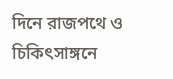দিনে রাজপথে ও চিকিৎসাঙ্গনে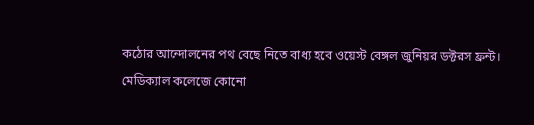কঠোর আন্দোলনের পথ বেছে নিতে বাধ্য হবে ওয়েস্ট বেঙ্গল জুনিয়র ডক্টরস ফ্রন্ট।
মেডিক্যাল কলেজে কোনো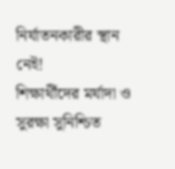নির্যাতনকারীর স্থান নেই!
শিক্ষার্থীদের মর্যাদা ও সুরক্ষা সুনিশ্চিত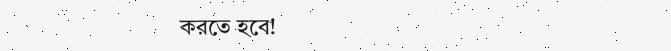করতে হবে!